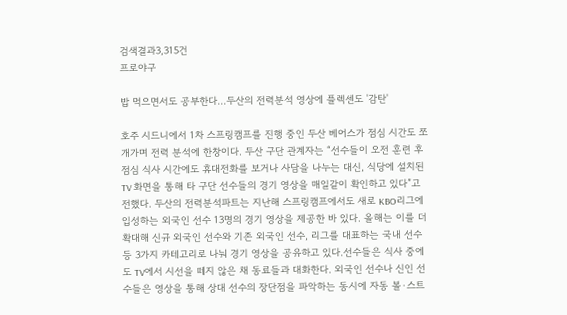검색결과3,315건
프로야구

밥 먹으면서도 공부한다...두산의 전력분석 영상에 플렉센도 '감탄'

호주 시드니에서 1차 스프링캠프를 진행 중인 두산 베어스가 점심 시간도 쪼개가며 전력 분석에 한창이다. 두산 구단 관계자는 “선수들이 오전 훈련 후 점심 식사 시간에도 휴대전화를 보거나 사담을 나누는 대신, 식당에 설치된 TV 화면을 통해 타 구단 선수들의 경기 영상을 매일같이 확인하고 있다”고 전했다. 두산의 전력분석파트는 지난해 스프링캠프에서도 새로 KBO리그에 입성하는 외국인 선수 13명의 경기 영상을 제공한 바 있다. 올해는 이를 더 확대해 신규 외국인 선수와 기존 외국인 선수, 리그를 대표하는 국내 선수 등 3가지 카테고리로 나눠 경기 영상을 공유하고 있다.선수들은 식사 중에도 TV에서 시선을 떼지 않은 채 동료들과 대화한다. 외국인 선수나 신인 선수들은 영상을 통해 상대 선수의 장단점을 파악하는 동시에 자동 볼·스트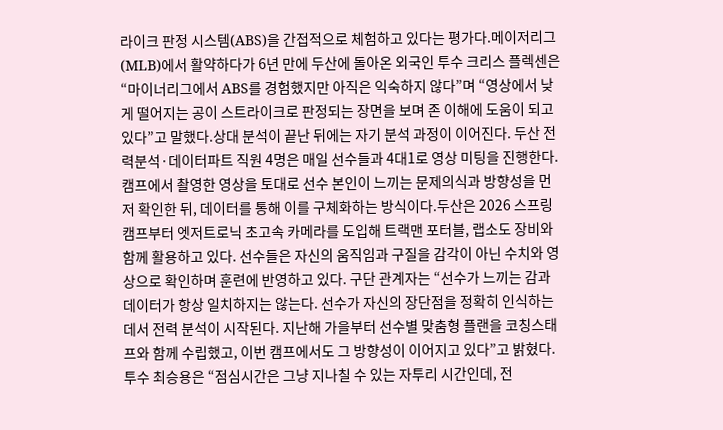라이크 판정 시스템(ABS)을 간접적으로 체험하고 있다는 평가다.메이저리그(MLB)에서 활약하다가 6년 만에 두산에 돌아온 외국인 투수 크리스 플렉센은 “마이너리그에서 ABS를 경험했지만 아직은 익숙하지 않다”며 “영상에서 낮게 떨어지는 공이 스트라이크로 판정되는 장면을 보며 존 이해에 도움이 되고 있다”고 말했다.상대 분석이 끝난 뒤에는 자기 분석 과정이 이어진다. 두산 전력분석·데이터파트 직원 4명은 매일 선수들과 4대1로 영상 미팅을 진행한다. 캠프에서 촬영한 영상을 토대로 선수 본인이 느끼는 문제의식과 방향성을 먼저 확인한 뒤, 데이터를 통해 이를 구체화하는 방식이다.두산은 2026 스프링캠프부터 엣저트로닉 초고속 카메라를 도입해 트랙맨 포터블, 랩소도 장비와 함께 활용하고 있다. 선수들은 자신의 움직임과 구질을 감각이 아닌 수치와 영상으로 확인하며 훈련에 반영하고 있다. 구단 관계자는 “선수가 느끼는 감과 데이터가 항상 일치하지는 않는다. 선수가 자신의 장단점을 정확히 인식하는 데서 전력 분석이 시작된다. 지난해 가을부터 선수별 맞춤형 플랜을 코칭스태프와 함께 수립했고, 이번 캠프에서도 그 방향성이 이어지고 있다”고 밝혔다.투수 최승용은 “점심시간은 그냥 지나칠 수 있는 자투리 시간인데, 전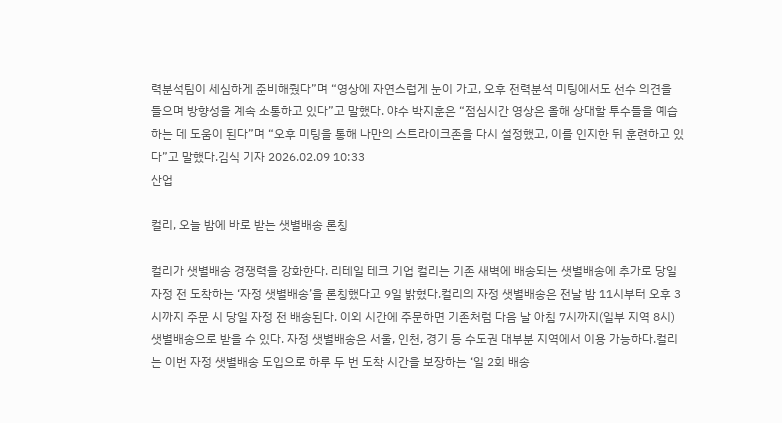력분석팀이 세심하게 준비해줬다”며 “영상에 자연스럽게 눈이 가고, 오후 전력분석 미팅에서도 선수 의견을 들으며 방향성을 계속 소통하고 있다”고 말했다. 야수 박지훈은 “점심시간 영상은 올해 상대할 투수들을 예습하는 데 도움이 된다”며 “오후 미팅을 통해 나만의 스트라이크존을 다시 설정했고, 이를 인지한 뒤 훈련하고 있다”고 말했다.김식 기자 2026.02.09 10:33
산업

컬리, 오늘 밤에 바로 받는 샛별배송 론칭

컬리가 샛별배송 경쟁력을 강화한다. 리테일 테크 기업 컬리는 기존 새벽에 배송되는 샛별배송에 추가로 당일 자정 전 도착하는 ‘자정 샛별배송’을 론칭했다고 9일 밝혔다.컬리의 자정 샛별배송은 전날 밤 11시부터 오후 3시까지 주문 시 당일 자정 전 배송된다. 이외 시간에 주문하면 기존처럼 다음 날 아침 7시까지(일부 지역 8시) 샛별배송으로 받을 수 있다. 자정 샛별배송은 서울, 인천, 경기 등 수도권 대부분 지역에서 이용 가능하다.컬리는 이번 자정 샛별배송 도입으로 하루 두 번 도착 시간을 보장하는 ‘일 2회 배송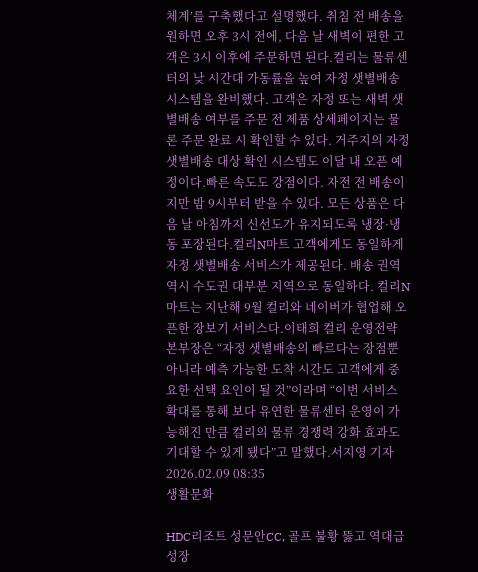체계’를 구축했다고 설명했다. 취침 전 배송을 원하면 오후 3시 전에, 다음 날 새벽이 편한 고객은 3시 이후에 주문하면 된다.컬리는 물류센터의 낮 시간대 가동률을 높여 자정 샛별배송 시스템을 완비했다. 고객은 자정 또는 새벽 샛별배송 여부를 주문 전 제품 상세페이지는 물론 주문 완료 시 확인할 수 있다. 거주지의 자정 샛별배송 대상 확인 시스템도 이달 내 오픈 예정이다.빠른 속도도 강점이다. 자전 전 배송이지만 밤 9시부터 받을 수 있다. 모든 상품은 다음 날 아침까지 신선도가 유지되도록 냉장·냉동 포장된다.컬리N마트 고객에게도 동일하게 자정 샛별배송 서비스가 제공된다. 배송 권역 역시 수도권 대부분 지역으로 동일하다. 컬리N마트는 지난해 9월 컬리와 네이버가 협업해 오픈한 장보기 서비스다.이태희 컬리 운영전략 본부장은 “자정 샛별배송의 빠르다는 장점뿐 아니라 예측 가능한 도착 시간도 고객에게 중요한 선택 요인이 될 것”이라며 “이번 서비스 확대를 통해 보다 유연한 물류센터 운영이 가능해진 만큼 컬리의 물류 경쟁력 강화 효과도 기대할 수 있게 됐다”고 말했다.서지영 기자 2026.02.09 08:35
생활문화

HDC리조트 성문안CC, 골프 불황 뚫고 역대급 성장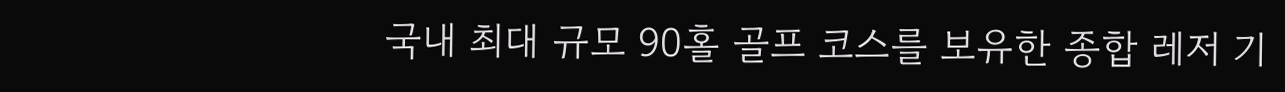국내 최대 규모 90홀 골프 코스를 보유한 종합 레저 기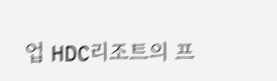업 HDC리조트의 프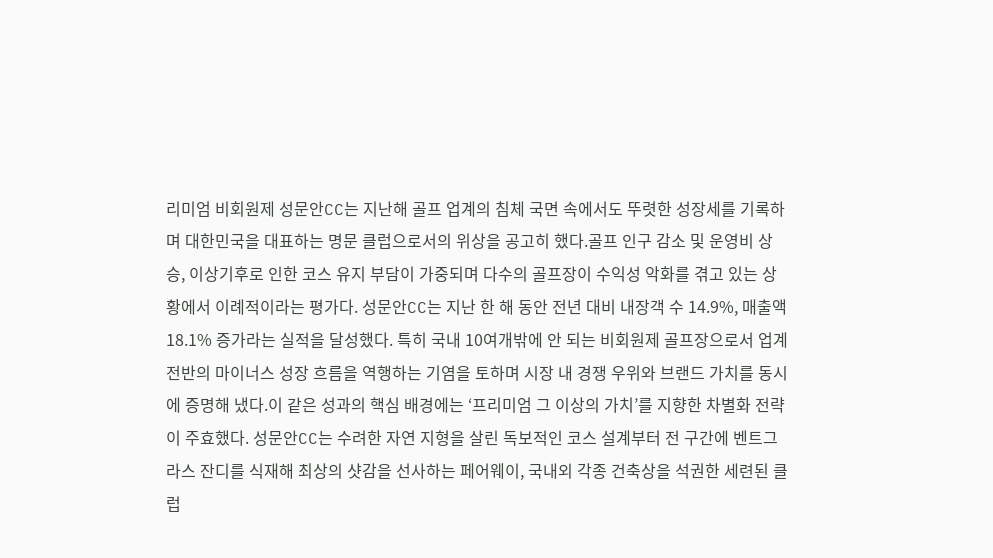리미엄 비회원제 성문안CC는 지난해 골프 업계의 침체 국면 속에서도 뚜렷한 성장세를 기록하며 대한민국을 대표하는 명문 클럽으로서의 위상을 공고히 했다.골프 인구 감소 및 운영비 상승, 이상기후로 인한 코스 유지 부담이 가중되며 다수의 골프장이 수익성 악화를 겪고 있는 상황에서 이례적이라는 평가다. 성문안CC는 지난 한 해 동안 전년 대비 내장객 수 14.9%, 매출액 18.1% 증가라는 실적을 달성했다. 특히 국내 10여개밖에 안 되는 비회원제 골프장으로서 업계 전반의 마이너스 성장 흐름을 역행하는 기염을 토하며 시장 내 경쟁 우위와 브랜드 가치를 동시에 증명해 냈다.이 같은 성과의 핵심 배경에는 ‘프리미엄 그 이상의 가치’를 지향한 차별화 전략이 주효했다. 성문안CC는 수려한 자연 지형을 살린 독보적인 코스 설계부터 전 구간에 벤트그라스 잔디를 식재해 최상의 샷감을 선사하는 페어웨이, 국내외 각종 건축상을 석권한 세련된 클럽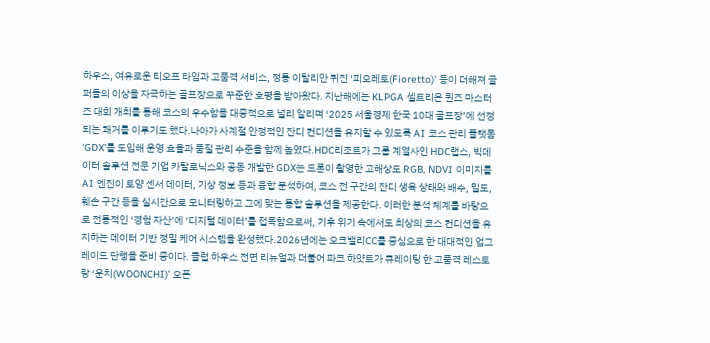하우스, 여유로운 티오프 타임과 고품격 서비스, 정통 이탈리안 퀴진 ‘피오레토(Fioretto)’ 등이 더해져 골퍼들의 이상을 자극하는 골프장으로 꾸준한 호평을 받아왔다. 지난해에는 KLPGA 셀트리온 퀸즈 마스터즈 대회 개최를 통해 코스의 우수함을 대중적으로 널리 알리며 ‘2025 서울경제 한국 10대 골프장’에 선정되는 쾌거를 이루기도 했다.나아가 사계절 안정적인 잔디 컨디션을 유지할 수 있도록 AI 코스 관리 플랫폼 ‘GDX’를 도입해 운영 효율과 품질 관리 수준을 함께 높였다.HDC리조트가 그룹 계열사인 HDC랩스, 빅데이터 솔루션 전문 기업 카탈로닉스와 공동 개발한 GDX는 드론이 촬영한 고해상도 RGB, NDVI 이미지를 AI 엔진이 토양 센서 데이터, 기상 정보 등과 융합 분석하여, 코스 전 구간의 잔디 생육 상태와 배수, 밀도, 훼손 구간 등을 실시간으로 모니터링하고 그에 맞는 통합 솔루션을 제공한다. 이러한 분석 체계를 바탕으로 전통적인 ‘경험 자산’에 ‘디지털 데이터’를 접목함으로써, 기후 위기 속에서도 최상의 코스 컨디션을 유지하는 데이터 기반 정밀 케어 시스템을 완성했다.2026년에는 오크밸리CC를 중심으로 한 대대적인 업그레이드 단행을 준비 중이다. 클럽 하우스 전면 리뉴얼과 더불어 파크 하얏트가 큐레이팅 한 고품격 레스토랑 ‘운치(WOONCHI)’ 오픈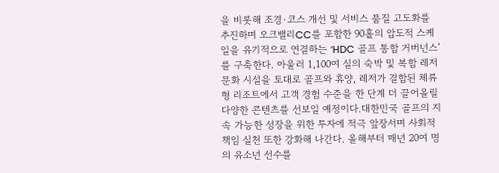을 비롯해 조경·코스 개선 및 서비스 품질 고도화를 추진하며 오크밸리CC를 포함한 90홀의 압도적 스케일을 유기적으로 연결하는 ‘HDC 골프 통합 거버넌스’를 구축한다. 아울러 1,100여 실의 숙박 및 복합 레저 문화 시설을 토대로 골프와 휴양, 레저가 결합된 체류형 리조트에서 고객 경험 수준을 한 단계 더 끌어올릴 다양한 콘텐츠를 선보일 예정이다.대한민국 골프의 지속 가능한 성장을 위한 투자에 적극 앞장서며 사회적 책임 실천 또한 강화해 나간다. 올해부터 매년 20여 명의 유소년 선수를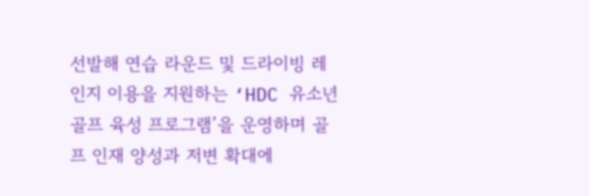선발해 연습 라운드 및 드라이빙 레인지 이용을 지원하는 ‘HDC 유소년 골프 육성 프로그램’을 운영하며 골프 인재 양성과 저변 확대에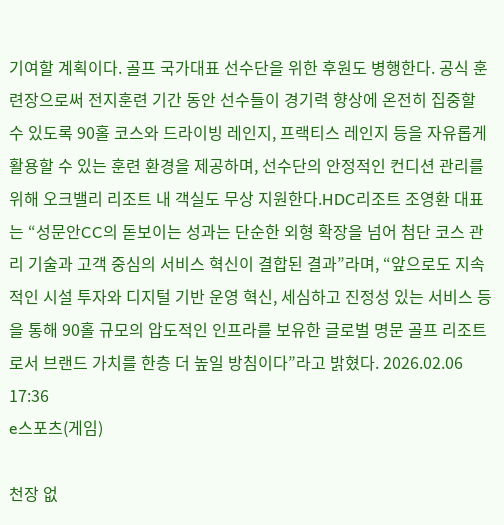기여할 계획이다. 골프 국가대표 선수단을 위한 후원도 병행한다. 공식 훈련장으로써 전지훈련 기간 동안 선수들이 경기력 향상에 온전히 집중할 수 있도록 90홀 코스와 드라이빙 레인지, 프랙티스 레인지 등을 자유롭게 활용할 수 있는 훈련 환경을 제공하며, 선수단의 안정적인 컨디션 관리를 위해 오크밸리 리조트 내 객실도 무상 지원한다.HDC리조트 조영환 대표는 “성문안CC의 돋보이는 성과는 단순한 외형 확장을 넘어 첨단 코스 관리 기술과 고객 중심의 서비스 혁신이 결합된 결과”라며, “앞으로도 지속적인 시설 투자와 디지털 기반 운영 혁신, 세심하고 진정성 있는 서비스 등을 통해 90홀 규모의 압도적인 인프라를 보유한 글로벌 명문 골프 리조트로서 브랜드 가치를 한층 더 높일 방침이다”라고 밝혔다. 2026.02.06 17:36
e스포츠(게임)

천장 없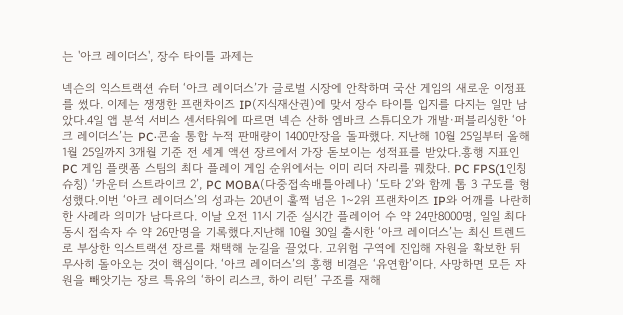는 '아크 레이더스', 장수 타이틀 과제는

넥슨의 익스트랙션 슈터 ‘아크 레이더스’가 글로벌 시장에 안착하며 국산 게임의 새로운 이정표를 썼다. 이제는 쟁쟁한 프랜차이즈 IP(지식재산권)에 맞서 장수 타이틀 입지를 다지는 일만 남았다.4일 앱 분석 서비스 센서타워에 따르면 넥슨 산하 엠바크 스튜디오가 개발·퍼블리싱한 ‘아크 레이더스’는 PC·콘솔 통합 누적 판매량이 1400만장을 돌파했다. 지난해 10월 25일부터 올해 1월 25일까지 3개월 기준 전 세계 액션 장르에서 가장 돋보이는 성적표를 받았다.흥행 지표인 PC 게임 플랫폼 스팀의 최다 플레이 게임 순위에서는 이미 리더 자리를 꿰찼다. PC FPS(1인칭 슈칭) ‘카운터 스트라이크 2’, PC MOBA(다중접속배틀아레나) ‘도타 2’와 함께 톱 3 구도를 형성했다.이번 ‘아크 레이더스’의 성과는 20년이 훌쩍 넘은 1~2위 프랜차이즈 IP와 어깨를 나란히 한 사례라 의미가 남다르다. 이날 오전 11시 기준 실시간 플레이어 수 약 24만8000명, 일일 최다 동시 접속자 수 약 26만명을 기록했다.지난해 10월 30일 출시한 ‘아크 레이더스’는 최신 트렌드로 부상한 익스트랙션 장르를 채택해 눈길을 끌었다. 고위험 구역에 진입해 자원을 확보한 뒤 무사히 돌아오는 것이 핵심이다. ‘아크 레이더스’의 흥행 비결은 ‘유연함’이다. 사망하면 모든 자원을 빼앗기는 장르 특유의 ‘하이 리스크, 하이 리턴’ 구조를 재해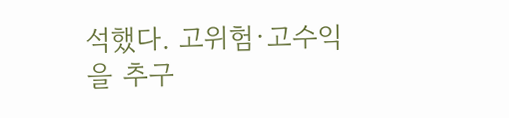석했다. 고위험·고수익을 추구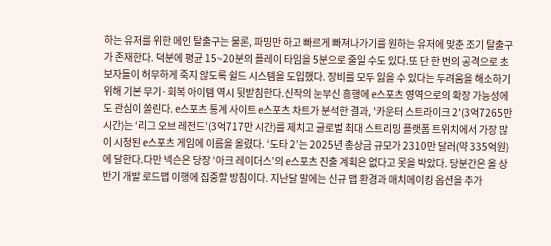하는 유저를 위한 메인 탈출구는 물론, 파밍만 하고 빠르게 빠져나가기를 원하는 유저에 맞춘 조기 탈출구가 존재한다. 덕분에 평균 15~20분의 플레이 타임을 5분으로 줄일 수도 있다.또 단 한 번의 공격으로 초보자들이 허무하게 죽지 않도록 쉴드 시스템을 도입했다. 장비를 모두 잃을 수 있다는 두려움을 해소하기 위해 기본 무기·회복 아이템 역시 뒷받침한다.신작의 눈부신 흥행에 e스포츠 영역으로의 확장 가능성에도 관심이 쏠린다. e스포츠 통계 사이트 e스포츠 차트가 분석한 결과, '카운터 스트라이크 2'(3억7265만 시간)는 ‘리그 오브 레전드’(3억717만 시간)를 제치고 글로벌 최대 스트리밍 플랫폼 트위치에서 가장 많이 시청된 e스포츠 게임에 이름을 올렸다. ‘도타 2’는 2025년 총상금 규모가 2310만 달러(약 335억원)에 달한다.다만 넥슨은 당장 ‘아크 레이더스’의 e스포츠 진출 계획은 없다고 못을 박았다. 당분간은 올 상반기 개발 로드맵 이행에 집중할 방침이다. 지난달 말에는 신규 맵 환경과 매치메이킹 옵션을 추가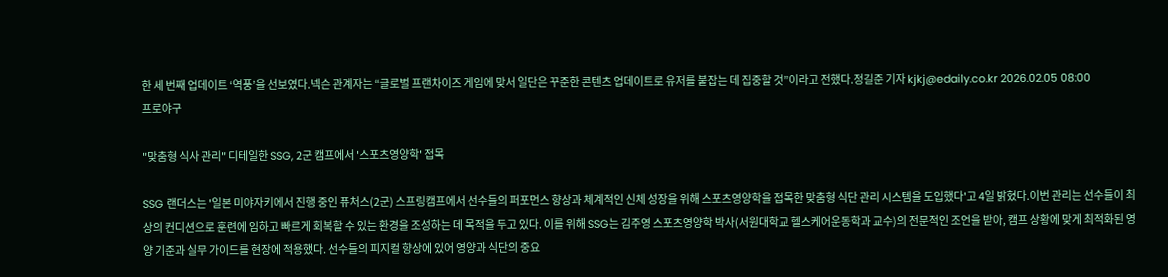한 세 번째 업데이트 ‘역풍’을 선보였다.넥슨 관계자는 “글로벌 프랜차이즈 게임에 맞서 일단은 꾸준한 콘텐츠 업데이트로 유저를 붙잡는 데 집중할 것”이라고 전했다.정길준 기자 kjkj@edaily.co.kr 2026.02.05 08:00
프로야구

"맞춤형 식사 관리" 디테일한 SSG, 2군 캠프에서 '스포츠영양학' 접목

SSG 랜더스는 '일본 미야자키에서 진행 중인 퓨처스(2군) 스프링캠프에서 선수들의 퍼포먼스 향상과 체계적인 신체 성장을 위해 스포츠영양학을 접목한 맞춤형 식단 관리 시스템을 도입했다'고 4일 밝혔다.이번 관리는 선수들이 최상의 컨디션으로 훈련에 임하고 빠르게 회복할 수 있는 환경을 조성하는 데 목적을 두고 있다. 이를 위해 SSG는 김주영 스포츠영양학 박사(서원대학교 헬스케어운동학과 교수)의 전문적인 조언을 받아, 캠프 상황에 맞게 최적화된 영양 기준과 실무 가이드를 현장에 적용했다. 선수들의 피지컬 향상에 있어 영양과 식단의 중요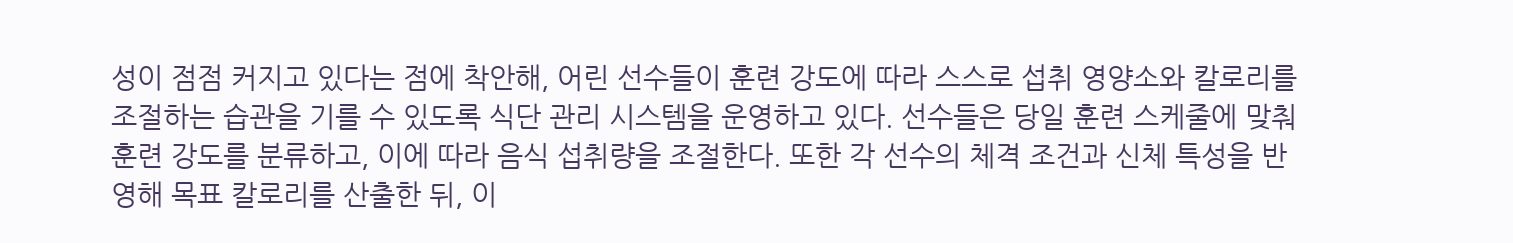성이 점점 커지고 있다는 점에 착안해, 어린 선수들이 훈련 강도에 따라 스스로 섭취 영양소와 칼로리를 조절하는 습관을 기를 수 있도록 식단 관리 시스템을 운영하고 있다. 선수들은 당일 훈련 스케줄에 맞춰 훈련 강도를 분류하고, 이에 따라 음식 섭취량을 조절한다. 또한 각 선수의 체격 조건과 신체 특성을 반영해 목표 칼로리를 산출한 뒤, 이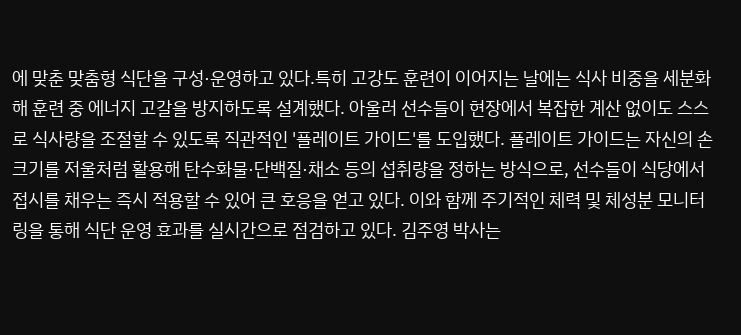에 맞춘 맞춤형 식단을 구성·운영하고 있다.특히 고강도 훈련이 이어지는 날에는 식사 비중을 세분화해 훈련 중 에너지 고갈을 방지하도록 설계했다. 아울러 선수들이 현장에서 복잡한 계산 없이도 스스로 식사량을 조절할 수 있도록 직관적인 '플레이트 가이드'를 도입했다. 플레이트 가이드는 자신의 손 크기를 저울처럼 활용해 탄수화물·단백질·채소 등의 섭취량을 정하는 방식으로, 선수들이 식당에서 접시를 채우는 즉시 적용할 수 있어 큰 호응을 얻고 있다. 이와 함께 주기적인 체력 및 체성분 모니터링을 통해 식단 운영 효과를 실시간으로 점검하고 있다. 김주영 박사는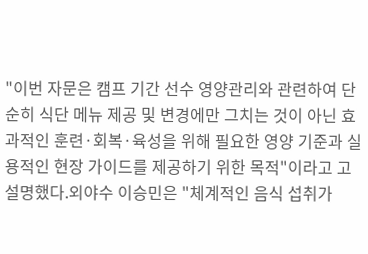"이번 자문은 캠프 기간 선수 영양관리와 관련하여 단순히 식단 메뉴 제공 및 변경에만 그치는 것이 아닌 효과적인 훈련·회복·육성을 위해 필요한 영양 기준과 실용적인 현장 가이드를 제공하기 위한 목적"이라고 고 설명했다.외야수 이승민은 "체계적인 음식 섭취가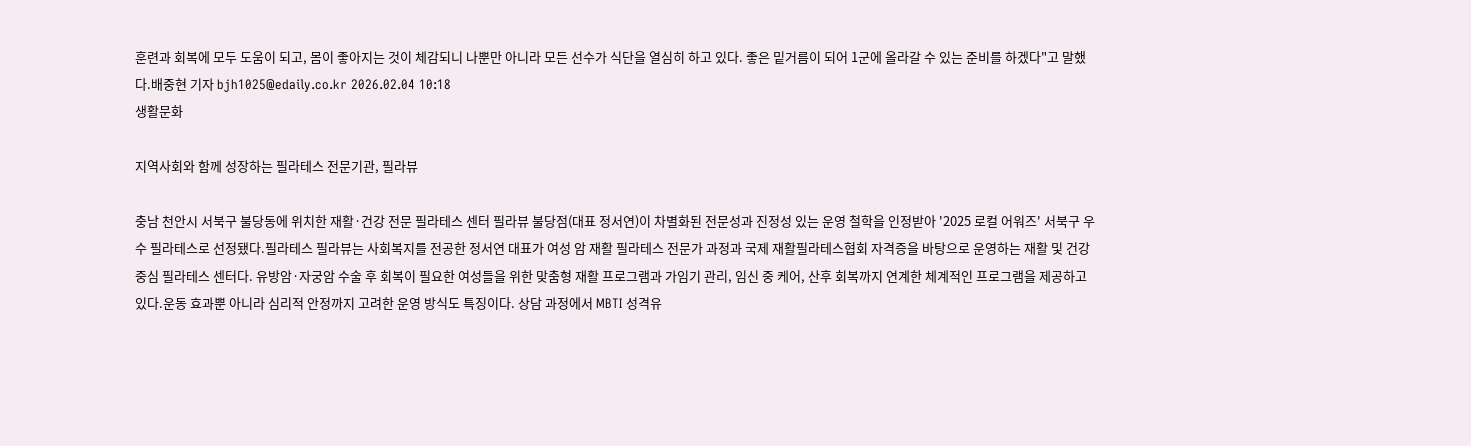훈련과 회복에 모두 도움이 되고, 몸이 좋아지는 것이 체감되니 나뿐만 아니라 모든 선수가 식단을 열심히 하고 있다. 좋은 밑거름이 되어 1군에 올라갈 수 있는 준비를 하겠다"고 말했다.배중현 기자 bjh1025@edaily.co.kr 2026.02.04 10:18
생활문화

지역사회와 함께 성장하는 필라테스 전문기관, 필라뷰

충남 천안시 서북구 불당동에 위치한 재활·건강 전문 필라테스 센터 필라뷰 불당점(대표 정서연)이 차별화된 전문성과 진정성 있는 운영 철학을 인정받아 '2025 로컬 어워즈' 서북구 우수 필라테스로 선정됐다.필라테스 필라뷰는 사회복지를 전공한 정서연 대표가 여성 암 재활 필라테스 전문가 과정과 국제 재활필라테스협회 자격증을 바탕으로 운영하는 재활 및 건강 중심 필라테스 센터다. 유방암·자궁암 수술 후 회복이 필요한 여성들을 위한 맞춤형 재활 프로그램과 가임기 관리, 임신 중 케어, 산후 회복까지 연계한 체계적인 프로그램을 제공하고 있다.운동 효과뿐 아니라 심리적 안정까지 고려한 운영 방식도 특징이다. 상담 과정에서 MBTI 성격유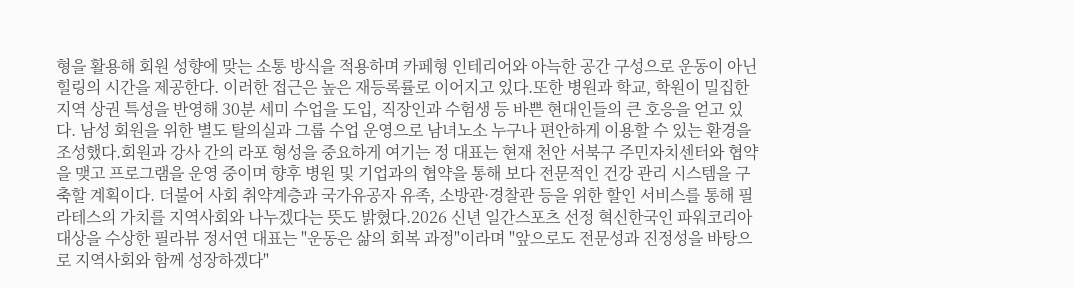형을 활용해 회원 성향에 맞는 소통 방식을 적용하며 카페형 인테리어와 아늑한 공간 구성으로 운동이 아닌 힐링의 시간을 제공한다. 이러한 접근은 높은 재등록률로 이어지고 있다.또한 병원과 학교, 학원이 밀집한 지역 상권 특성을 반영해 30분 세미 수업을 도입, 직장인과 수험생 등 바쁜 현대인들의 큰 호응을 얻고 있다. 남성 회원을 위한 별도 탈의실과 그룹 수업 운영으로 남녀노소 누구나 편안하게 이용할 수 있는 환경을 조성했다.회원과 강사 간의 라포 형성을 중요하게 여기는 정 대표는 현재 천안 서북구 주민자치센터와 협약을 맺고 프로그램을 운영 중이며 향후 병원 및 기업과의 협약을 통해 보다 전문적인 건강 관리 시스템을 구축할 계획이다. 더불어 사회 취약계층과 국가유공자 유족, 소방관·경찰관 등을 위한 할인 서비스를 통해 필라테스의 가치를 지역사회와 나누겠다는 뜻도 밝혔다.2026 신년 일간스포츠 선정 혁신한국인 파워코리아 대상을 수상한 필라뷰 정서연 대표는 "운동은 삶의 회복 과정"이라며 "앞으로도 전문성과 진정성을 바탕으로 지역사회와 함께 성장하겠다"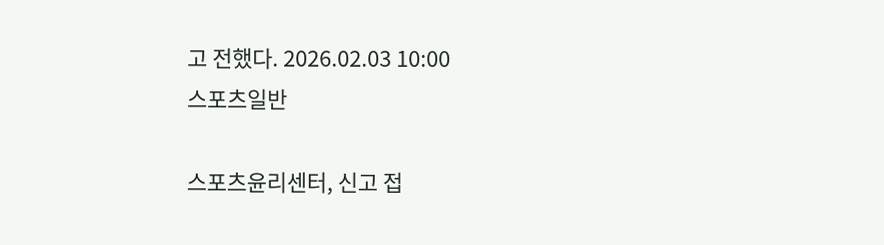고 전했다. 2026.02.03 10:00
스포츠일반

스포츠윤리센터, 신고 접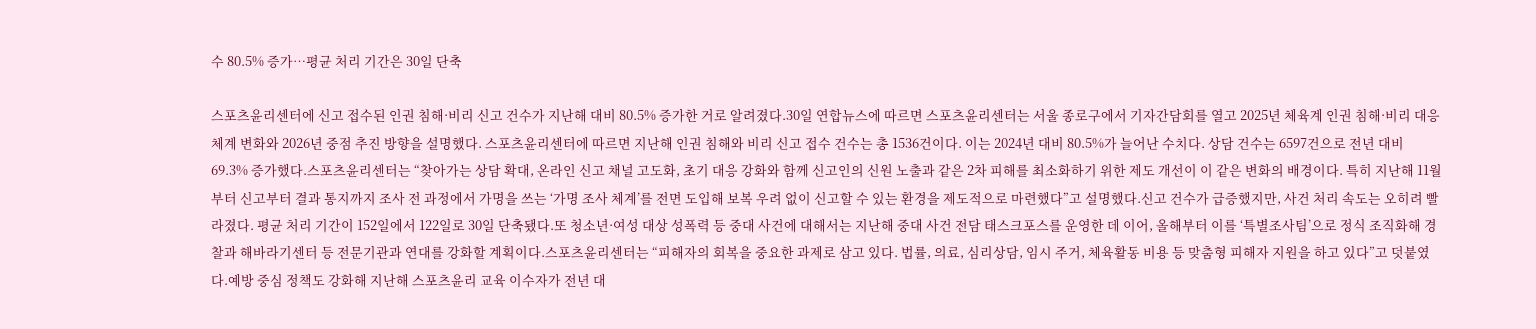수 80.5% 증가…평균 처리 기간은 30일 단축

스포츠윤리센터에 신고 접수된 인권 침해·비리 신고 건수가 지난해 대비 80.5% 증가한 거로 알려졌다.30일 연합뉴스에 따르면 스포츠윤리센터는 서울 종로구에서 기자간담회를 열고 2025년 체육계 인권 침해·비리 대응 체계 변화와 2026년 중점 추진 방향을 설명했다. 스포츠윤리센터에 따르면 지난해 인권 침해와 비리 신고 접수 건수는 총 1536건이다. 이는 2024년 대비 80.5%가 늘어난 수치다. 상담 건수는 6597건으로 전년 대비 69.3% 증가했다.스포츠윤리센터는 “찾아가는 상담 확대, 온라인 신고 채널 고도화, 초기 대응 강화와 함께 신고인의 신원 노출과 같은 2차 피해를 최소화하기 위한 제도 개선이 이 같은 변화의 배경이다. 특히 지난해 11월부터 신고부터 결과 통지까지 조사 전 과정에서 가명을 쓰는 ‘가명 조사 체계’를 전면 도입해 보복 우려 없이 신고할 수 있는 환경을 제도적으로 마련했다”고 설명했다.신고 건수가 급증했지만, 사건 처리 속도는 오히려 빨라졌다. 평균 처리 기간이 152일에서 122일로 30일 단축됐다.또 청소년·여성 대상 성폭력 등 중대 사건에 대해서는 지난해 중대 사건 전담 태스크포스를 운영한 데 이어, 올해부터 이를 ‘특별조사팀’으로 정식 조직화해 경찰과 해바라기센터 등 전문기관과 연대를 강화할 계획이다.스포츠윤리센터는 “피해자의 회복을 중요한 과제로 삼고 있다. 법률, 의료, 심리상담, 임시 주거, 체육활동 비용 등 맞춤형 피해자 지원을 하고 있다”고 덧붙였다.예방 중심 정책도 강화해 지난해 스포츠윤리 교육 이수자가 전년 대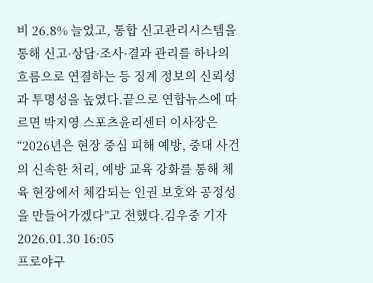비 26.8% 늘었고, 통합 신고관리시스템을 통해 신고·상담·조사·결과 관리를 하나의 흐름으로 연결하는 등 징계 정보의 신뢰성과 투명성을 높였다.끝으로 연합뉴스에 따르면 박지영 스포츠윤리센터 이사장은 “2026년은 현장 중심 피해 예방, 중대 사건의 신속한 처리, 예방 교육 강화를 통해 체육 현장에서 체감되는 인권 보호와 공정성을 만들어가겠다”고 전했다.김우중 기자 2026.01.30 16:05
프로야구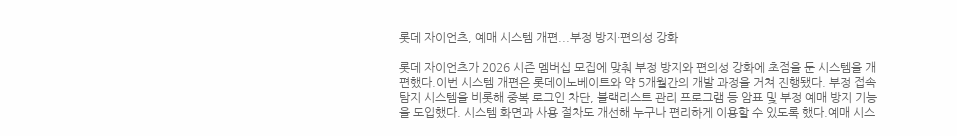롯데 자이언츠, 예매 시스템 개편...부정 방지·편의성 강화

롯데 자이언츠가 2026 시즌 멤버십 모집에 맞춰 부정 방지와 편의성 강화에 초점을 둔 시스템을 개편했다.이번 시스템 개편은 롯데이노베이트와 약 5개월간의 개발 과정을 거쳐 진행됐다. 부정 접속 탐지 시스템을 비롯해 중복 로그인 차단, 블랙리스트 관리 프로그램 등 암표 및 부정 예매 방지 기능을 도입했다. 시스템 화면과 사용 절차도 개선해 누구나 편리하게 이용할 수 있도록 했다.예매 시스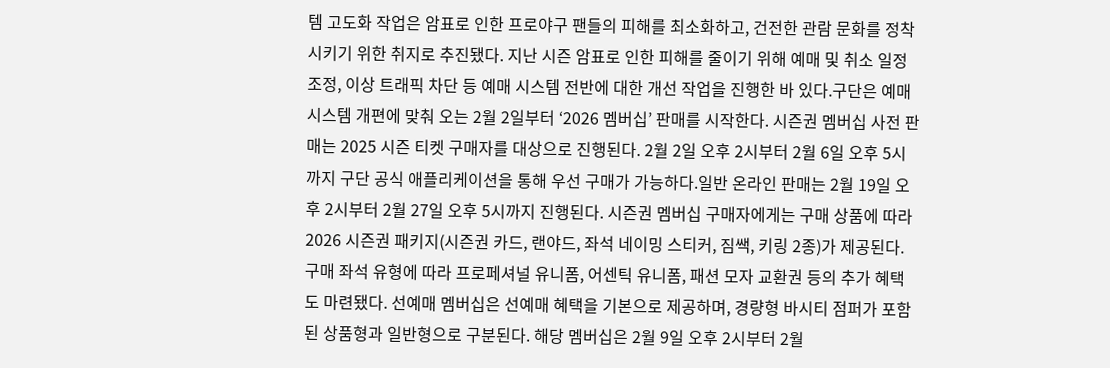템 고도화 작업은 암표로 인한 프로야구 팬들의 피해를 최소화하고, 건전한 관람 문화를 정착시키기 위한 취지로 추진됐다. 지난 시즌 암표로 인한 피해를 줄이기 위해 예매 및 취소 일정 조정, 이상 트래픽 차단 등 예매 시스템 전반에 대한 개선 작업을 진행한 바 있다.구단은 예매 시스템 개편에 맞춰 오는 2월 2일부터 ‘2026 멤버십’ 판매를 시작한다. 시즌권 멤버십 사전 판매는 2025 시즌 티켓 구매자를 대상으로 진행된다. 2월 2일 오후 2시부터 2월 6일 오후 5시까지 구단 공식 애플리케이션을 통해 우선 구매가 가능하다.일반 온라인 판매는 2월 19일 오후 2시부터 2월 27일 오후 5시까지 진행된다. 시즌권 멤버십 구매자에게는 구매 상품에 따라 2026 시즌권 패키지(시즌권 카드, 랜야드, 좌석 네이밍 스티커, 짐쌕, 키링 2종)가 제공된다. 구매 좌석 유형에 따라 프로페셔널 유니폼, 어센틱 유니폼, 패션 모자 교환권 등의 추가 혜택도 마련됐다. 선예매 멤버십은 선예매 혜택을 기본으로 제공하며, 경량형 바시티 점퍼가 포함된 상품형과 일반형으로 구분된다. 해당 멤버십은 2월 9일 오후 2시부터 2월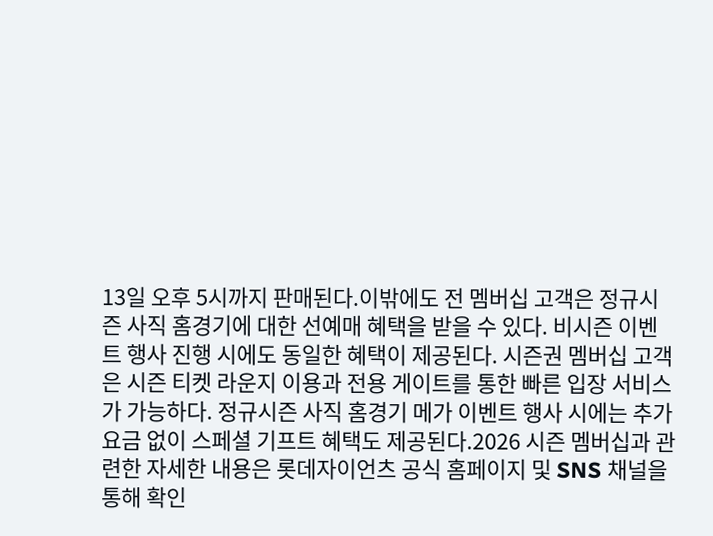13일 오후 5시까지 판매된다.이밖에도 전 멤버십 고객은 정규시즌 사직 홈경기에 대한 선예매 혜택을 받을 수 있다. 비시즌 이벤트 행사 진행 시에도 동일한 혜택이 제공된다. 시즌권 멤버십 고객은 시즌 티켓 라운지 이용과 전용 게이트를 통한 빠른 입장 서비스가 가능하다. 정규시즌 사직 홈경기 메가 이벤트 행사 시에는 추가 요금 없이 스페셜 기프트 혜택도 제공된다.2026 시즌 멤버십과 관련한 자세한 내용은 롯데자이언츠 공식 홈페이지 및 SNS 채널을 통해 확인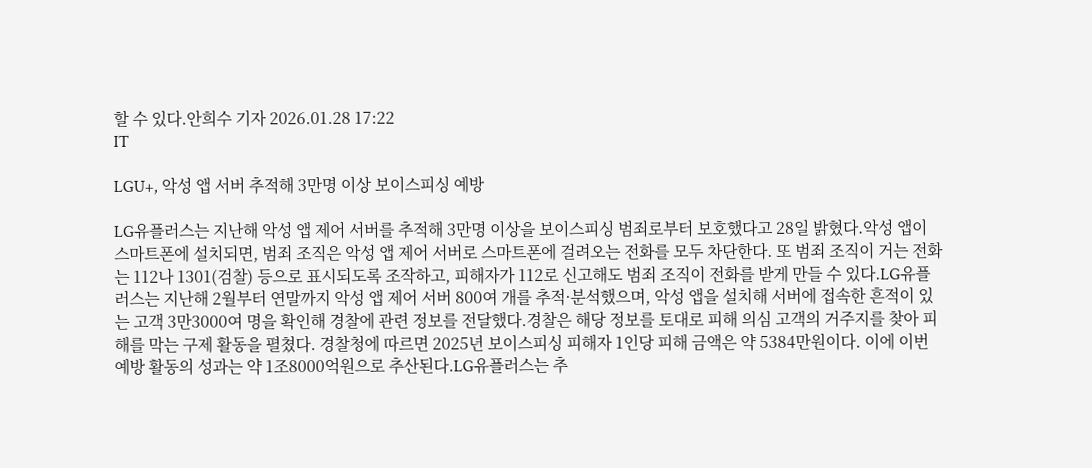할 수 있다.안희수 기자 2026.01.28 17:22
IT

LGU+, 악성 앱 서버 추적해 3만명 이상 보이스피싱 예방

LG유플러스는 지난해 악성 앱 제어 서버를 추적해 3만명 이상을 보이스피싱 범죄로부터 보호했다고 28일 밝혔다.악성 앱이 스마트폰에 설치되면, 범죄 조직은 악성 앱 제어 서버로 스마트폰에 걸려오는 전화를 모두 차단한다. 또 범죄 조직이 거는 전화는 112나 1301(검찰) 등으로 표시되도록 조작하고, 피해자가 112로 신고해도 범죄 조직이 전화를 받게 만들 수 있다.LG유플러스는 지난해 2월부터 연말까지 악성 앱 제어 서버 800여 개를 추적·분석했으며, 악성 앱을 설치해 서버에 접속한 흔적이 있는 고객 3만3000여 명을 확인해 경찰에 관련 정보를 전달했다.경찰은 해당 정보를 토대로 피해 의심 고객의 거주지를 찾아 피해를 막는 구제 활동을 펼쳤다. 경찰청에 따르면 2025년 보이스피싱 피해자 1인당 피해 금액은 약 5384만원이다. 이에 이번 예방 활동의 성과는 약 1조8000억원으로 추산된다.LG유플러스는 추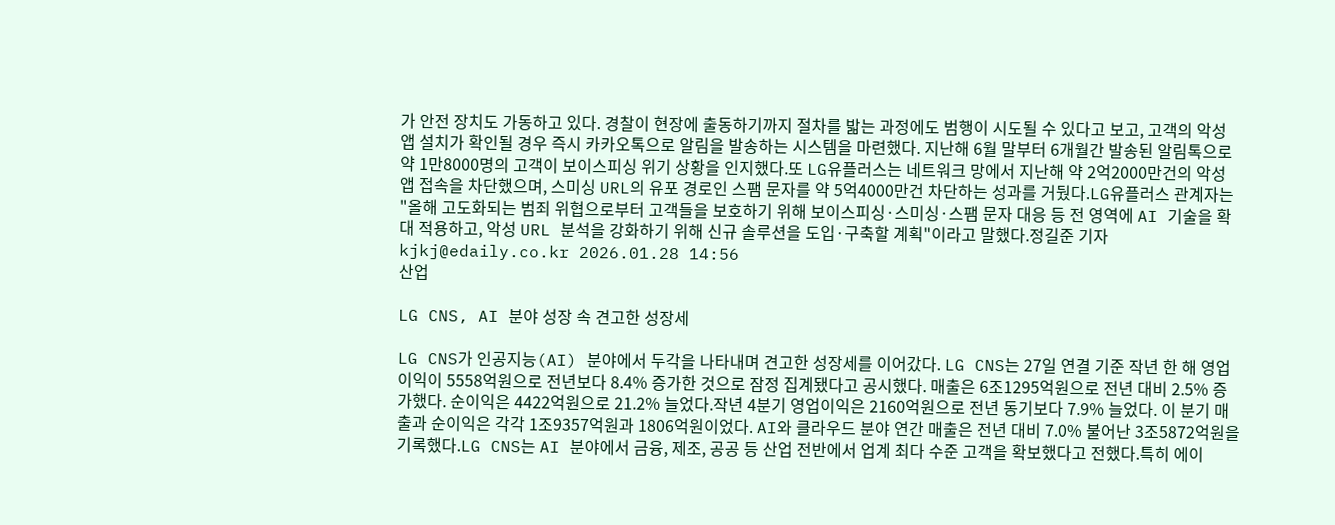가 안전 장치도 가동하고 있다. 경찰이 현장에 출동하기까지 절차를 밟는 과정에도 범행이 시도될 수 있다고 보고, 고객의 악성 앱 설치가 확인될 경우 즉시 카카오톡으로 알림을 발송하는 시스템을 마련했다. 지난해 6월 말부터 6개월간 발송된 알림톡으로 약 1만8000명의 고객이 보이스피싱 위기 상황을 인지했다.또 LG유플러스는 네트워크 망에서 지난해 약 2억2000만건의 악성 앱 접속을 차단했으며, 스미싱 URL의 유포 경로인 스팸 문자를 약 5억4000만건 차단하는 성과를 거뒀다.LG유플러스 관계자는 "올해 고도화되는 범죄 위협으로부터 고객들을 보호하기 위해 보이스피싱·스미싱·스팸 문자 대응 등 전 영역에 AI 기술을 확대 적용하고, 악성 URL 분석을 강화하기 위해 신규 솔루션을 도입·구축할 계획"이라고 말했다.정길준 기자 kjkj@edaily.co.kr 2026.01.28 14:56
산업

LG CNS, AI 분야 성장 속 견고한 성장세

LG CNS가 인공지능(AI) 분야에서 두각을 나타내며 견고한 성장세를 이어갔다. LG CNS는 27일 연결 기준 작년 한 해 영업이익이 5558억원으로 전년보다 8.4% 증가한 것으로 잠정 집계됐다고 공시했다. 매출은 6조1295억원으로 전년 대비 2.5% 증가했다. 순이익은 4422억원으로 21.2% 늘었다.작년 4분기 영업이익은 2160억원으로 전년 동기보다 7.9% 늘었다. 이 분기 매출과 순이익은 각각 1조9357억원과 1806억원이었다. AI와 클라우드 분야 연간 매출은 전년 대비 7.0% 불어난 3조5872억원을 기록했다.LG CNS는 AI 분야에서 금융, 제조, 공공 등 산업 전반에서 업계 최다 수준 고객을 확보했다고 전했다.특히 에이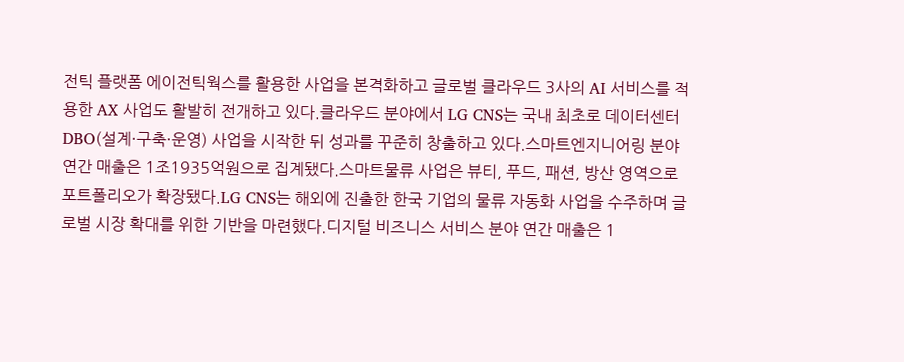전틱 플랫폼 에이전틱웍스를 활용한 사업을 본격화하고 글로벌 클라우드 3사의 AI 서비스를 적용한 AX 사업도 활발히 전개하고 있다.클라우드 분야에서 LG CNS는 국내 최초로 데이터센터 DBO(설계·구축·운영) 사업을 시작한 뒤 성과를 꾸준히 창출하고 있다.스마트엔지니어링 분야 연간 매출은 1조1935억원으로 집계됐다.스마트물류 사업은 뷰티, 푸드, 패션, 방산 영역으로 포트폴리오가 확장됐다.LG CNS는 해외에 진출한 한국 기업의 물류 자동화 사업을 수주하며 글로벌 시장 확대를 위한 기반을 마련했다.디지털 비즈니스 서비스 분야 연간 매출은 1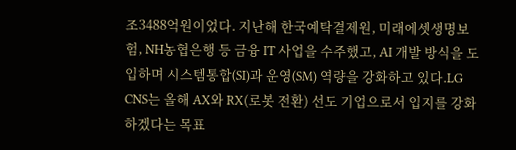조3488억원이었다. 지난해 한국예탁결제원, 미래에셋생명보험, NH농협은행 등 금융 IT 사업을 수주했고, AI 개발 방식을 도입하며 시스템통합(SI)과 운영(SM) 역량을 강화하고 있다.LG CNS는 올해 AX와 RX(로봇 전환) 선도 기업으로서 입지를 강화하겠다는 목표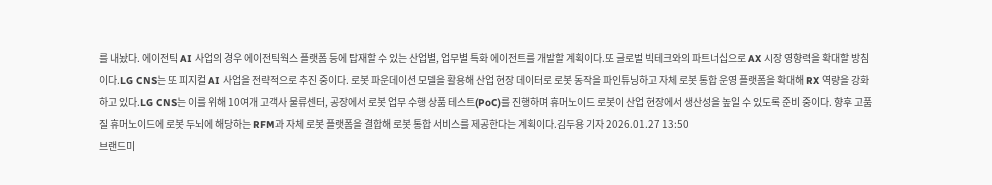를 내놨다. 에이전틱 AI 사업의 경우 에이전틱웍스 플랫폼 등에 탑재할 수 있는 산업별, 업무별 특화 에이전트를 개발할 계획이다.또 글로벌 빅테크와의 파트너십으로 AX 시장 영향력을 확대할 방침이다.LG CNS는 또 피지컬 AI 사업을 전략적으로 추진 중이다. 로봇 파운데이션 모델을 활용해 산업 현장 데이터로 로봇 동작을 파인튜닝하고 자체 로봇 통합 운영 플랫폼을 확대해 RX 역량을 강화하고 있다.LG CNS는 이를 위해 10여개 고객사 물류센터, 공장에서 로봇 업무 수행 상품 테스트(PoC)를 진행하며 휴머노이드 로봇이 산업 현장에서 생산성을 높일 수 있도록 준비 중이다. 향후 고품질 휴머노이드에 로봇 두뇌에 해당하는 RFM과 자체 로봇 플랫폼을 결합해 로봇 통합 서비스를 제공한다는 계획이다.김두용 기자 2026.01.27 13:50
브랜드미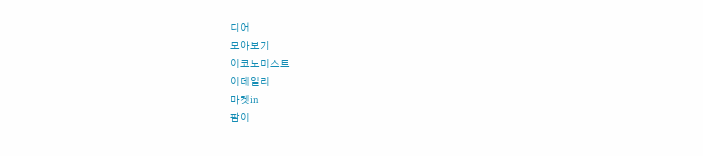디어
모아보기
이코노미스트
이데일리
마켓in
팜이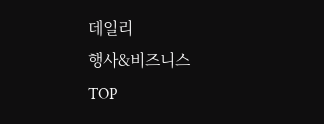데일리
행사&비즈니스
TOP